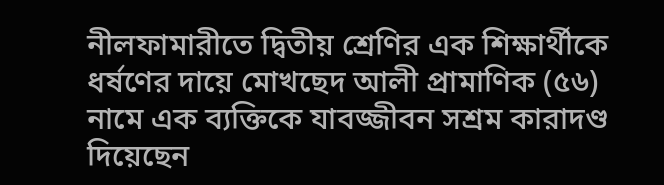নীলফামারীতে দ্বিতীয় শ্রেণির এক শিক্ষার্থীকে ধর্ষণের দায়ে মোখছেদ আলী প্রামাণিক (৫৬) নামে এক ব্যক্তিকে যাবজ্জীবন সশ্রম কারাদণ্ড দিয়েছেন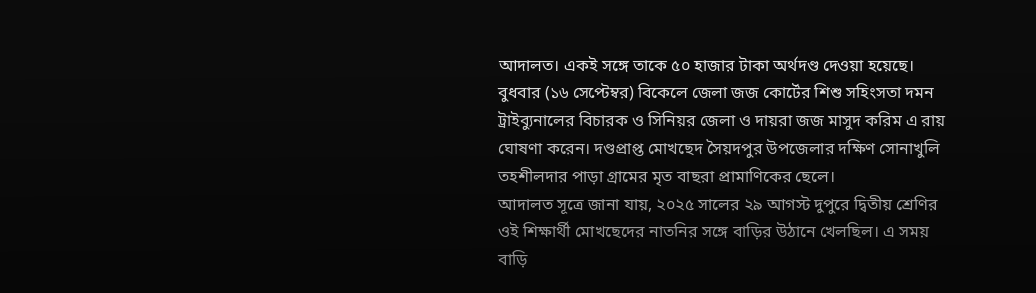আদালত। একই সঙ্গে তাকে ৫০ হাজার টাকা অর্থদণ্ড দেওয়া হয়েছে।
বুধবার (১৬ সেপ্টেম্বর) বিকেলে জেলা জজ কোর্টের শিশু সহিংসতা দমন ট্রাইব্যুনালের বিচারক ও সিনিয়র জেলা ও দায়রা জজ মাসুদ করিম এ রায় ঘোষণা করেন। দণ্ডপ্রাপ্ত মোখছেদ সৈয়দপুর উপজেলার দক্ষিণ সোনাখুলি তহশীলদার পাড়া গ্রামের মৃত বাছরা প্রামাণিকের ছেলে।
আদালত সূত্রে জানা যায়, ২০২৫ সালের ২৯ আগস্ট দুপুরে দ্বিতীয় শ্রেণির ওই শিক্ষার্থী মোখছেদের নাতনির সঙ্গে বাড়ির উঠানে খেলছিল। এ সময় বাড়ি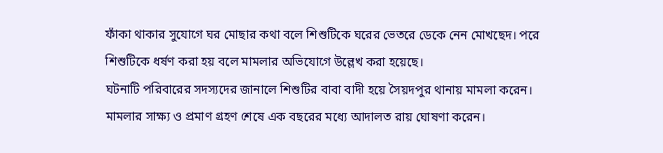ফাঁকা থাকার সুযোগে ঘর মোছার কথা বলে শিশুটিকে ঘরের ভেতরে ডেকে নেন মোখছেদ। পরে শিশুটিকে ধর্ষণ করা হয় বলে মামলার অভিযোগে উল্লেখ করা হয়েছে।
ঘটনাটি পরিবারের সদস্যদের জানালে শিশুটির বাবা বাদী হয়ে সৈয়দপুর থানায় মামলা করেন। মামলার সাক্ষ্য ও প্রমাণ গ্রহণ শেষে এক বছরের মধ্যে আদালত রায় ঘোষণা করেন।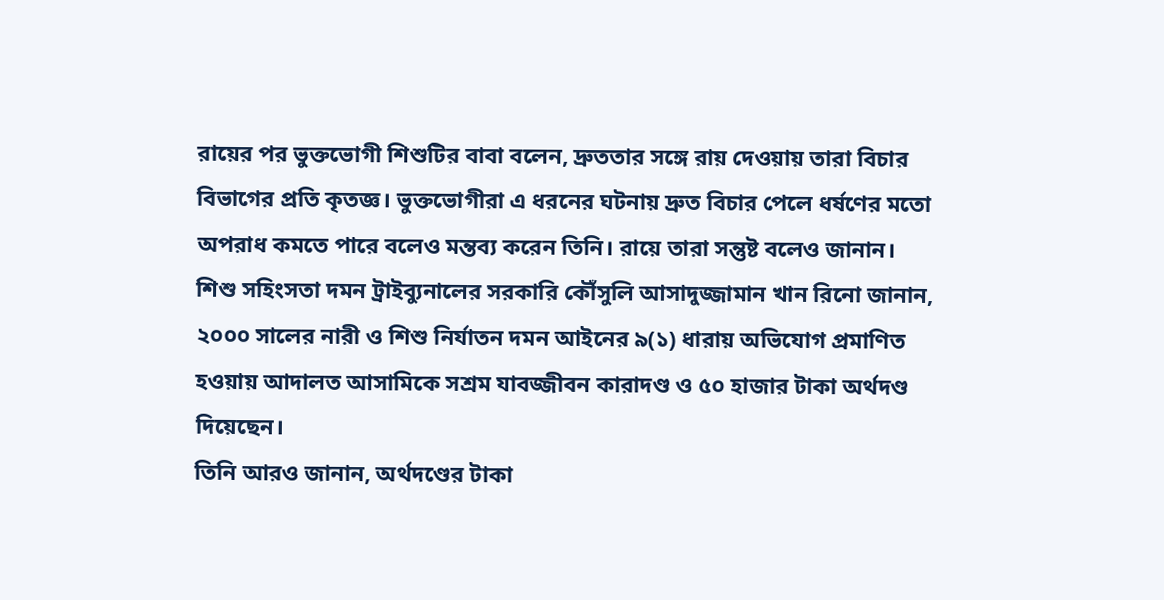রায়ের পর ভুক্তভোগী শিশুটির বাবা বলেন, দ্রুততার সঙ্গে রায় দেওয়ায় তারা বিচার বিভাগের প্রতি কৃতজ্ঞ। ভুক্তভোগীরা এ ধরনের ঘটনায় দ্রুত বিচার পেলে ধর্ষণের মতো অপরাধ কমতে পারে বলেও মন্তব্য করেন তিনি। রায়ে তারা সন্তুষ্ট বলেও জানান।
শিশু সহিংসতা দমন ট্রাইব্যুনালের সরকারি কৌঁসুলি আসাদুজ্জামান খান রিনো জানান, ২০০০ সালের নারী ও শিশু নির্যাতন দমন আইনের ৯(১) ধারায় অভিযোগ প্রমাণিত হওয়ায় আদালত আসামিকে সশ্রম যাবজ্জীবন কারাদণ্ড ও ৫০ হাজার টাকা অর্থদণ্ড দিয়েছেন।
তিনি আরও জানান, অর্থদণ্ডের টাকা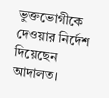ভুক্তভোগীকে দেওয়ার নির্দেশ দিয়েছেন আদালত।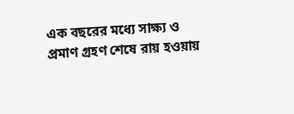এক বছরের মধ্যে সাক্ষ্য ও প্রমাণ গ্রহণ শেষে রায় হওয়ায়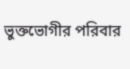ভুক্তভোগীর পরিবার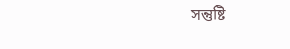সন্তুষ্টি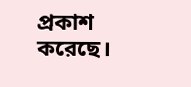প্রকাশ করেছে।